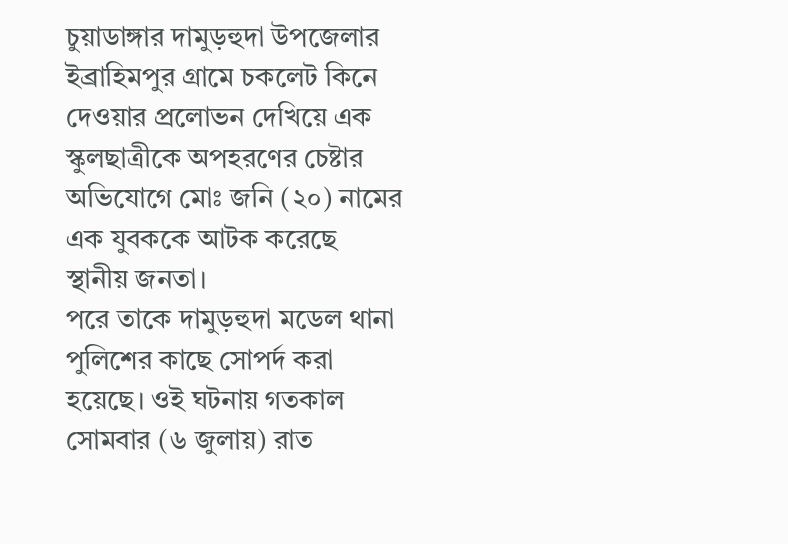চুয়াডাঙ্গার দামুড়হুদা উপজেলার ইব্রাহিমপুর গ্রামে চকলেট কিনে দেওয়ার প্রলোভন দেখিয়ে এক স্কুলছাত্রীকে অপহরণের চেষ্টার অভিযোগে মোঃ জনি (২০) নামের এক যুবককে আটক করেছে স্থানীয় জনতা।
পরে তাকে দামুড়হুদা মডেল থানা পুলিশের কাছে সোপর্দ করা হয়েছে। ওই ঘটনায় গতকাল সোমবার (৬ জুলায়) রাত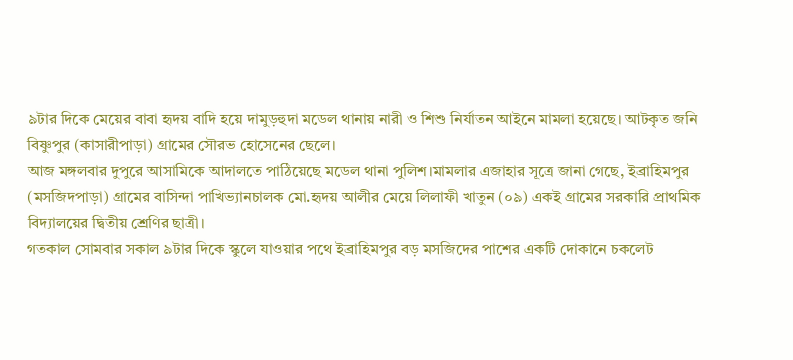৯টার দিকে মেয়ের বাবা হৃদয় বাদি হয়ে দামুড়হুদা মডেল থানায় নারী ও শিশু নির্যাতন আইনে মামলা হয়েছে। আটকৃত জনি বিষ্ণুপুর (কাসারীপাড়া) গ্রামের সৌরভ হোসেনের ছেলে।
আজ মঙ্গলবার দুপুরে আসামিকে আদালতে পাঠিয়েছে মডেল থানা পুলিশ।মামলার এজাহার সূত্রে জানা গেছে, ইব্রাহিমপুর (মসজিদপাড়া) গ্রামের বাসিন্দা পাখিভ্যানচালক মো.হৃদয় আলীর মেয়ে লিলাফী খাতুন (০৯) একই গ্রামের সরকারি প্রাথমিক বিদ্যালয়ের দ্বিতীয় শ্রেণির ছাত্রী।
গতকাল সোমবার সকাল ৯টার দিকে স্কুলে যাওয়ার পথে ইব্রাহিমপুর বড় মসজিদের পাশের একটি দোকানে চকলেট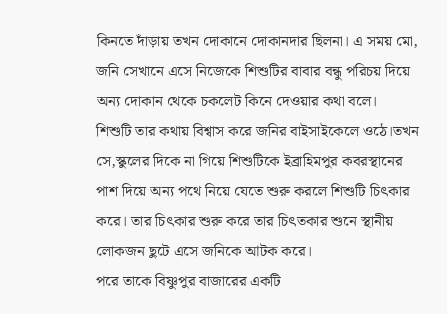কিনতে দাঁড়ায় তখন দোকানে দোকানদার ছিলনা। এ সময় মো, জনি সেখানে এসে নিজেকে শিশুটির বাবার বন্ধু পরিচয় দিয়ে অন্য দোকান থেকে চকলেট কিনে দেওয়ার কথা বলে।
শিশুটি তার কথায় বিশ্বাস করে জনির বাইসাইকেলে ওঠে।তখন সে,স্কুলের দিকে না গিয়ে শিশুটিকে ইব্রাহিমপুর কবরস্থানের পাশ দিয়ে অন্য পথে নিয়ে যেতে শুরু করলে শিশুটি চিৎকার করে। তার চিৎকার শুরু করে তার চিৎতকার শুনে স্থানীয় লোকজন ছুটে এসে জনিকে আটক করে।
পরে তাকে বিষ্ণুপুর বাজারের একটি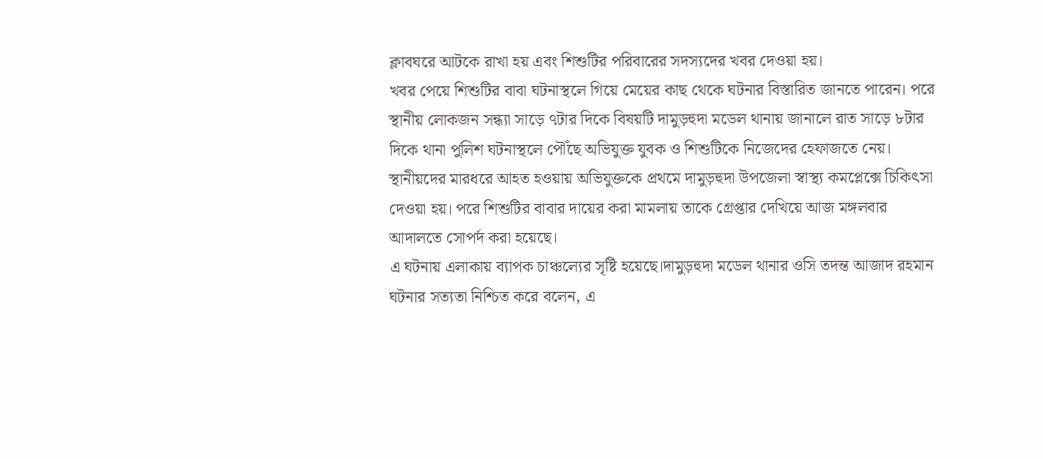ক্লাবঘরে আটকে রাখা হয় এবং শিশুটির পরিবারের সদস্যদের খবর দেওয়া হয়।
খবর পেয়ে শিশুটির বাবা ঘটনাস্থলে গিয়ে মেয়ের কাছ থেকে ঘটনার বিস্তারিত জানতে পারেন। পরে স্থানীয় লোকজন সন্ধ্যা সাড়ে ৭টার দিকে বিষয়টি দামুড়হুদা মডেল থানায় জানালে রাত সাড়ে ৮টার দিকে থানা পুলিশ ঘটনাস্থলে পৌঁছে অভিযুক্ত যুবক ও শিশুটিকে নিজেদের হেফাজতে নেয়।
স্থানীয়দের মারধরে আহত হওয়ায় অভিযুক্তকে প্রথমে দামুড়হুদা উপজেলা স্বাস্থ্য কমপ্লেক্সে চিকিৎসা দেওয়া হয়। পরে শিশুটির বাবার দায়ের করা মামলায় তাকে গ্রেপ্তার দেখিয়ে আজ মঙ্গলবার আদালতে সোপর্দ করা হয়েছে।
এ ঘটনায় এলাকায় ব্যাপক চাঞ্চল্যের সৃষ্টি হয়েছে।দামুড়হুদা মডেল থানার ওসি তদন্ত আজাদ রহমান ঘটনার সত্যতা নিশ্চিত করে বলেন, এ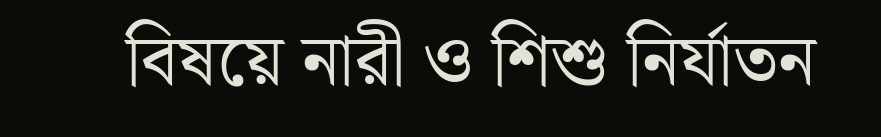বিষয়ে নারী ও শিশু নির্যাতন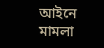আইনে মামলা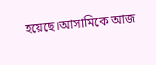হয়েছে।আসামিকে আজ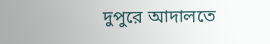দুপুরে আদালতে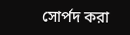সোর্পদ করা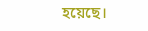হয়েছে।